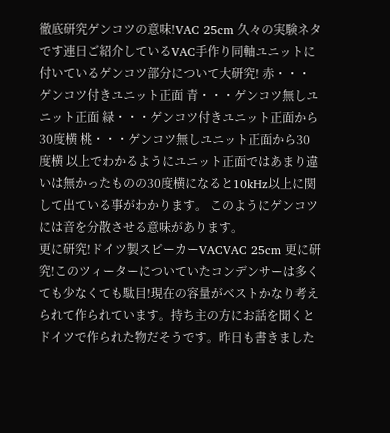徹底研究ゲンコツの意味!VAC 25cm 久々の実験ネタです連日ご紹介しているVAC手作り同軸ユニットに付いているゲンコツ部分について大研究! 赤・・・ゲンコツ付きユニット正面 青・・・ゲンコツ無しユニット正面 緑・・・ゲンコツ付きユニット正面から30度横 桃・・・ゲンコツ無しユニット正面から30度横 以上でわかるようにユニット正面ではあまり違いは無かったものの30度横になると10kHz以上に関して出ている事がわかります。 このようにゲンコツには音を分散させる意味があります。
更に研究!ドイツ製スピーカーVACVAC 25cm 更に研究!このツィーターについていたコンデンサーは多くても少なくても駄目!現在の容量がベストかなり考えられて作られています。持ち主の方にお話を聞くとドイツで作られた物だそうです。昨日も書きました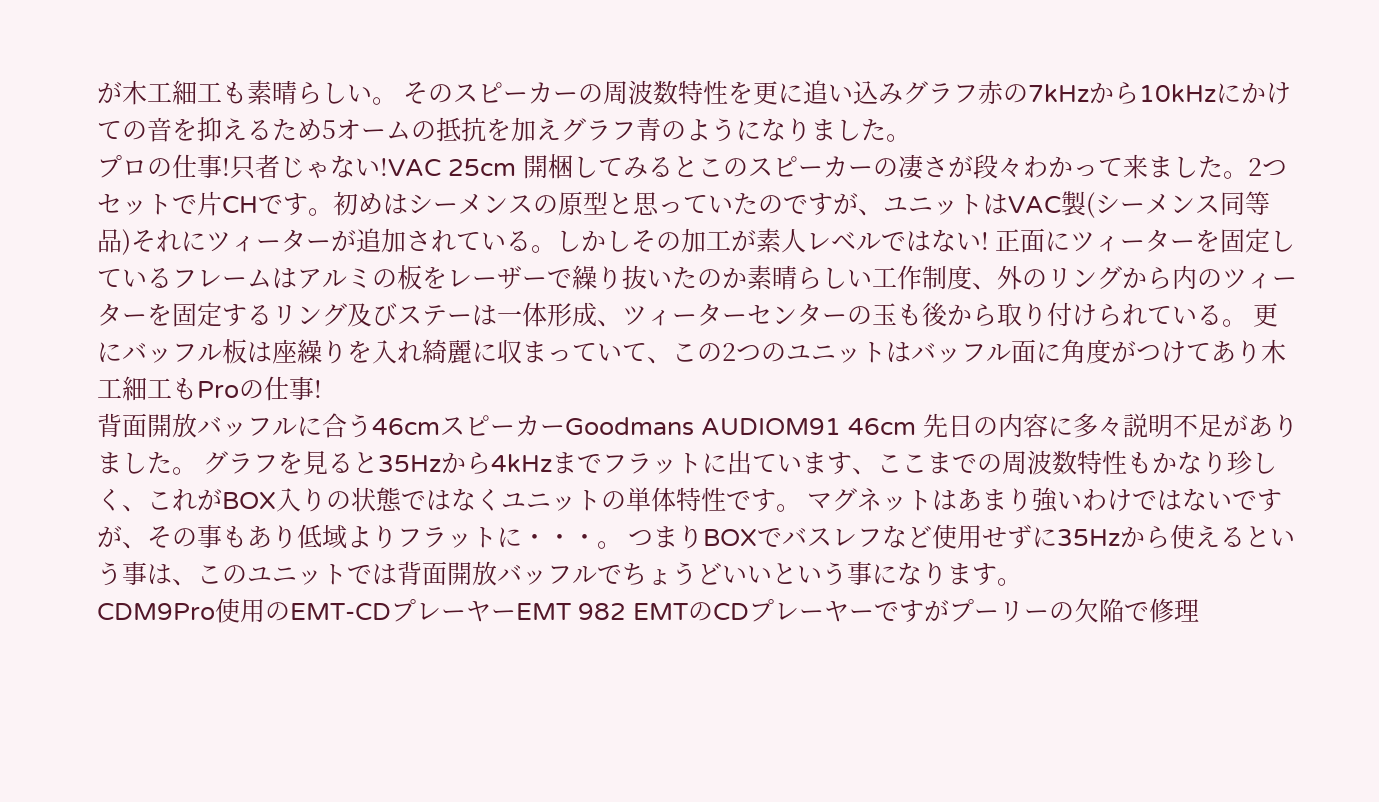が木工細工も素晴らしい。 そのスピーカーの周波数特性を更に追い込みグラフ赤の7kHzから10kHzにかけての音を抑えるため5オームの抵抗を加えグラフ青のようになりました。
プロの仕事!只者じゃない!VAC 25cm 開梱してみるとこのスピーカーの凄さが段々わかって来ました。2つセットで片CHです。初めはシーメンスの原型と思っていたのですが、ユニットはVAC製(シーメンス同等品)それにツィーターが追加されている。しかしその加工が素人レベルではない! 正面にツィーターを固定しているフレームはアルミの板をレーザーで繰り抜いたのか素晴らしい工作制度、外のリングから内のツィーターを固定するリング及びステーは一体形成、ツィーターセンターの玉も後から取り付けられている。 更にバッフル板は座繰りを入れ綺麗に収まっていて、この2つのユニットはバッフル面に角度がつけてあり木工細工もProの仕事!
背面開放バッフルに合う46cmスピーカーGoodmans AUDIOM91 46cm 先日の内容に多々説明不足がありました。 グラフを見ると35Hzから4kHzまでフラットに出ています、ここまでの周波数特性もかなり珍しく、これがBOX入りの状態ではなくユニットの単体特性です。 マグネットはあまり強いわけではないですが、その事もあり低域よりフラットに・・・。 つまりBOXでバスレフなど使用せずに35Hzから使えるという事は、このユニットでは背面開放バッフルでちょうどいいという事になります。
CDM9Pro使用のEMT-CDプレーヤーEMT 982 EMTのCDプレーヤーですがプーリーの欠陥で修理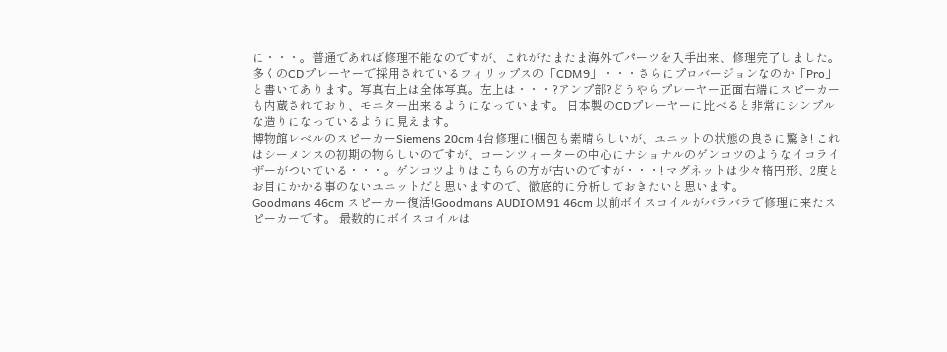に・・・。普通であれば修理不能なのですが、これがたまたま海外でパーツを入手出来、修理完了しました。 多くのCDプレーヤーで採用されているフィリップスの「CDM9」・・・さらにプロバージョンなのか「Pro」と書いてあります。写真右上は全体写真。左上は・・・?アンプ部?どうやらプレーヤー正面右端にスピーカーも内蔵されており、モニター出来るようになっています。 日本製のCDプレーヤーに比べると非常にシンプルな造りになっているように見えます。
博物館レベルのスピーカーSiemens 20cm 4台修理に!梱包も素晴らしいが、ユニットの状態の良さに驚き! これはシーメンスの初期の物らしいのですが、コーンツィーターの中心にナショナルのゲンコツのようなイコライザーがついている・・・。ゲンコツよりはこちらの方が古いのですが・・・! マグネットは少々楕円形、2度とお目にかかる事のないユニットだと思いますので、徹底的に分析しておきたいと思います。
Goodmans 46cm スピーカー復活!Goodmans AUDIOM91 46cm 以前ボイスコイルがバラバラで修理に来たスピーカーです。 最数的にボイスコイルは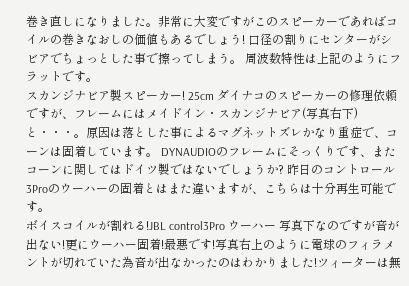巻き直しになりました。非常に大変ですがこのスピーカーであればコイルの巻きなおしの価値もあるでしょう! 口径の割りにセンターがシビアでちょっとした事で擦ってしまう。 周波数特性は上記のようにフラットです。
スカンジナビア製スピーカー! 25cm ダイナコのスピーカーの修理依頼ですが、フレームにはメイドイン・スカンジナビア(写真右下)と・・・。原因は落とした事によるマグネットズレかなり重症で、コーンは固着しています。 DYNAUDIOのフレームにそっくりです、またコーンに関してはドイツ製ではないでしょうか? 昨日のコントロール3Proのウーハーの固着とはまた違いますが、こちらは十分再生可能です。
ボイスコイルが割れる!JBL control3Pro ウーハー 写真下なのですが音が出ない!更にウーハー固着!最悪です!写真右上のように電球のフィラメントが切れていた為音が出なかったのはわかりました!ツィーターは無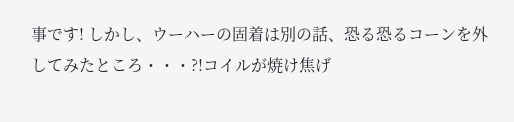事です! しかし、ウーハーの固着は別の話、恐る恐るコーンを外してみたところ・・・?!コイルが焼け焦げ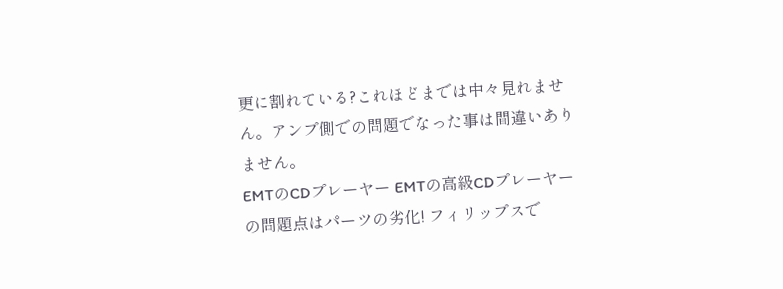更に割れている?これほどまでは中々見れません。アンプ側での問題でなった事は間違いありません。
EMTのCDプレーヤー EMTの高級CDプレーヤーの問題点はパーツの劣化! フィリップスで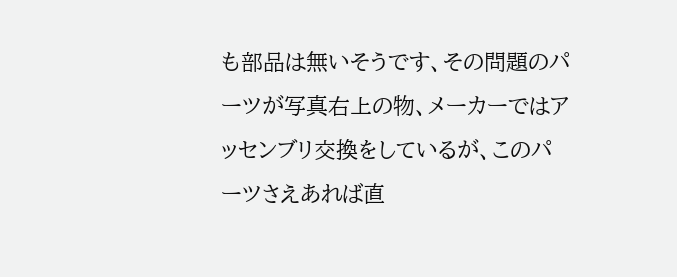も部品は無いそうです、その問題のパーツが写真右上の物、メーカーではアッセンブリ交換をしているが、このパーツさえあれば直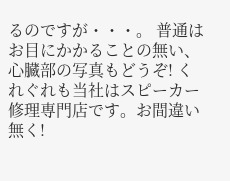るのですが・・・。 普通はお目にかかることの無い、心臓部の写真もどうぞ! くれぐれも当社はスピーカー修理専門店です。お間違い無く!